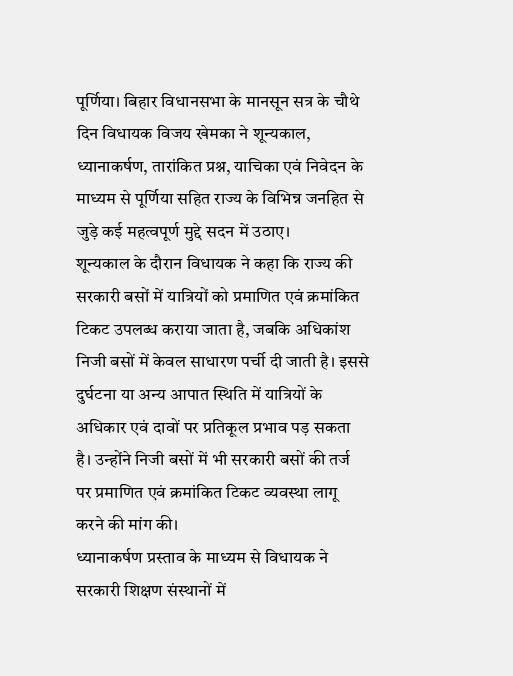पूर्णिया। बिहार विधानसभा के मानसून सत्र के चौथे दिन विधायक विजय खेमका ने शून्यकाल, ध्यानाकर्षण, तारांकित प्रश्न, याचिका एवं निवेदन के माध्यम से पूर्णिया सहित राज्य के विभिन्न जनहित से जुड़े कई महत्वपूर्ण मुद्दे सदन में उठाए।
शून्यकाल के दौरान विधायक ने कहा कि राज्य की सरकारी बसों में यात्रियों को प्रमाणित एवं क्रमांकित टिकट उपलब्ध कराया जाता है, जबकि अधिकांश निजी बसों में केवल साधारण पर्ची दी जाती है। इससे दुर्घटना या अन्य आपात स्थिति में यात्रियों के अधिकार एवं दावों पर प्रतिकूल प्रभाव पड़ सकता है। उन्होंने निजी बसों में भी सरकारी बसों की तर्ज पर प्रमाणित एवं क्रमांकित टिकट व्यवस्था लागू करने की मांग की।
ध्यानाकर्षण प्रस्ताव के माध्यम से विधायक ने सरकारी शिक्षण संस्थानों में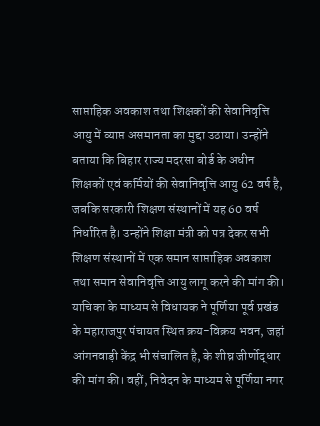साप्ताहिक अवकाश तथा शिक्षकों की सेवानिवृत्ति आयु में व्याप्त असमानता का मुद्दा उठाया। उन्होंने बताया कि बिहार राज्य मदरसा बोर्ड के अधीन शिक्षकों एवं कर्मियों की सेवानिवृत्ति आयु 62 वर्ष है, जबकि सरकारी शिक्षण संस्थानों में यह 60 वर्ष निर्धारित है। उन्होंने शिक्षा मंत्री को पत्र देकर सभी शिक्षण संस्थानों में एक समान साप्ताहिक अवकाश तथा समान सेवानिवृत्ति आयु लागू करने की मांग की।
याचिका के माध्यम से विधायक ने पूर्णिया पूर्व प्रखंड के महाराजपुर पंचायत स्थित क्रय-विक्रय भवन, जहां आंगनवाड़ी केंद्र भी संचालित है, के शीघ्र जीर्णोद्धार की मांग की। वहीं, निवेदन के माध्यम से पूर्णिया नगर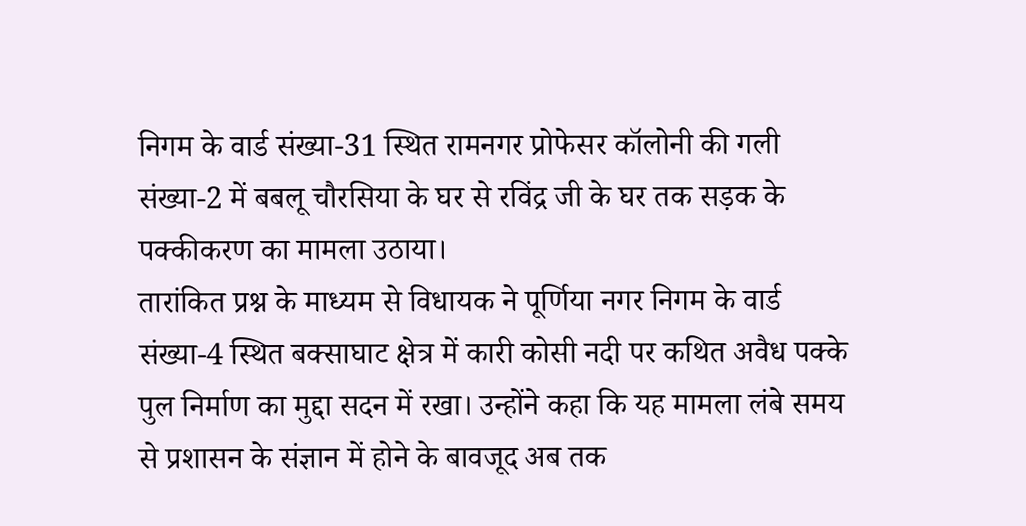निगम के वार्ड संख्या-31 स्थित रामनगर प्रोफेसर कॉलोनी की गली संख्या-2 में बबलू चौरसिया के घर से रविंद्र जी के घर तक सड़क के पक्कीकरण का मामला उठाया।
तारांकित प्रश्न के माध्यम से विधायक ने पूर्णिया नगर निगम के वार्ड संख्या-4 स्थित बक्साघाट क्षेत्र में कारी कोसी नदी पर कथित अवैध पक्के पुल निर्माण का मुद्दा सदन में रखा। उन्होंने कहा कि यह मामला लंबे समय से प्रशासन के संज्ञान में होने के बावजूद अब तक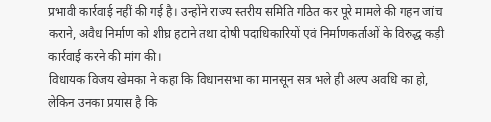प्रभावी कार्रवाई नहीं की गई है। उन्होंने राज्य स्तरीय समिति गठित कर पूरे मामले की गहन जांच कराने, अवैध निर्माण को शीघ्र हटाने तथा दोषी पदाधिकारियों एवं निर्माणकर्ताओं के विरुद्ध कड़ी कार्रवाई करने की मांग की।
विधायक विजय खेमका ने कहा कि विधानसभा का मानसून सत्र भले ही अल्प अवधि का हो, लेकिन उनका प्रयास है कि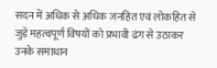सदन में अधिक से अधिक जनहित एवं लोकहित से जुड़े महत्वपूर्ण विषयों को प्रभावी ढंग से उठाकर उनके समाधान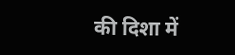की दिशा में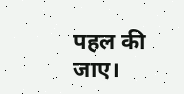पहल की जाए।